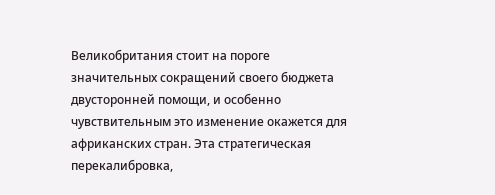Великобритания стоит на пороге значительных сокращений своего бюджета двусторонней помощи, и особенно чувствительным это изменение окажется для африканских стран. Эта стратегическая перекалибровка,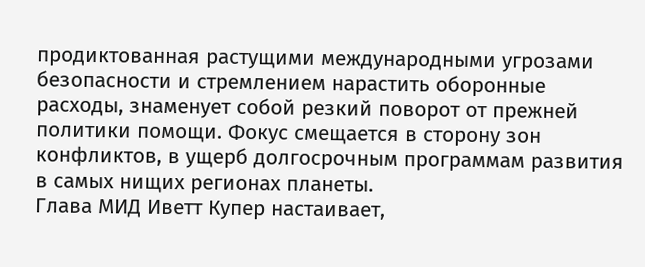продиктованная растущими международными угрозами безопасности и стремлением нарастить оборонные расходы, знаменует собой резкий поворот от прежней политики помощи. Фокус смещается в сторону зон конфликтов, в ущерб долгосрочным программам развития в самых нищих регионах планеты.
Глава МИД Иветт Купер настаивает,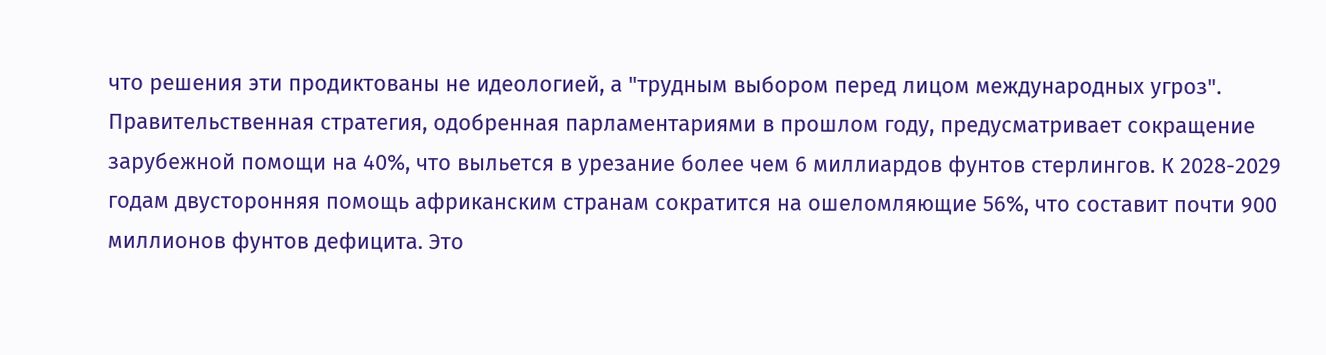что решения эти продиктованы не идеологией, а "трудным выбором перед лицом международных угроз". Правительственная стратегия, одобренная парламентариями в прошлом году, предусматривает сокращение зарубежной помощи на 40%, что выльется в урезание более чем 6 миллиардов фунтов стерлингов. К 2028-2029 годам двусторонняя помощь африканским странам сократится на ошеломляющие 56%, что составит почти 900 миллионов фунтов дефицита. Это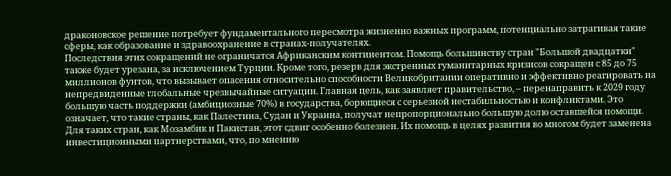драконовское решение потребует фундаментального пересмотра жизненно важных программ, потенциально затрагивая такие сферы, как образование и здравоохранение в странах-получателях.
Последствия этих сокращений не ограничатся Африканским континентом. Помощь большинству стран "Большой двадцатки" также будет урезана, за исключением Турции. Кроме того, резерв для экстренных гуманитарных кризисов сокращен с 85 до 75 миллионов фунтов, что вызывает опасения относительно способности Великобритании оперативно и эффективно реагировать на непредвиденные глобальные чрезвычайные ситуации. Главная цель, как заявляет правительство, – перенаправить к 2029 году большую часть поддержки (амбициозные 70%) в государства, борющиеся с серьезной нестабильностью и конфликтами. Это означает, что такие страны, как Палестина, Судан и Украина, получат непропорционально большую долю оставшейся помощи.
Для таких стран, как Мозамбик и Пакистан, этот сдвиг особенно болезнен. Их помощь в целях развития во многом будет заменена инвестиционными партнерствами, что, по мнению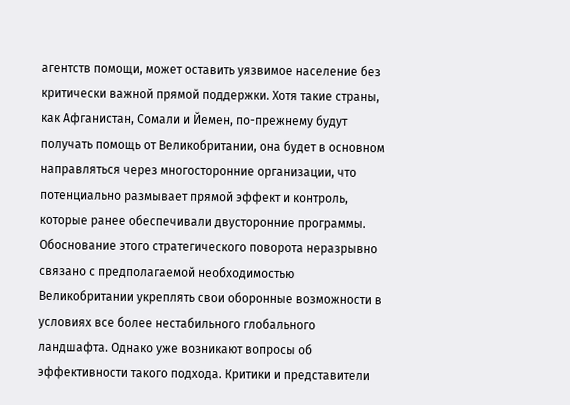агентств помощи, может оставить уязвимое население без критически важной прямой поддержки. Хотя такие страны, как Афганистан, Сомали и Йемен, по-прежнему будут получать помощь от Великобритании, она будет в основном направляться через многосторонние организации, что потенциально размывает прямой эффект и контроль, которые ранее обеспечивали двусторонние программы.
Обоснование этого стратегического поворота неразрывно связано с предполагаемой необходимостью Великобритании укреплять свои оборонные возможности в условиях все более нестабильного глобального ландшафта. Однако уже возникают вопросы об эффективности такого подхода. Критики и представители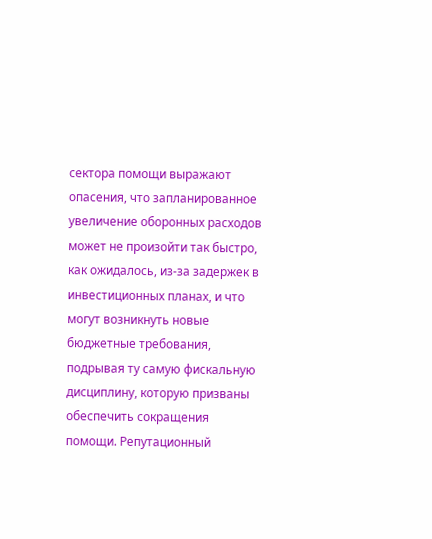сектора помощи выражают опасения, что запланированное увеличение оборонных расходов может не произойти так быстро, как ожидалось, из-за задержек в инвестиционных планах, и что могут возникнуть новые бюджетные требования, подрывая ту самую фискальную дисциплину, которую призваны обеспечить сокращения помощи. Репутационный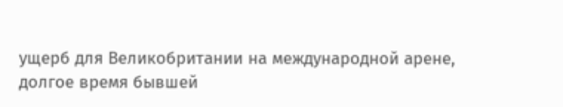ущерб для Великобритании на международной арене, долгое время бывшей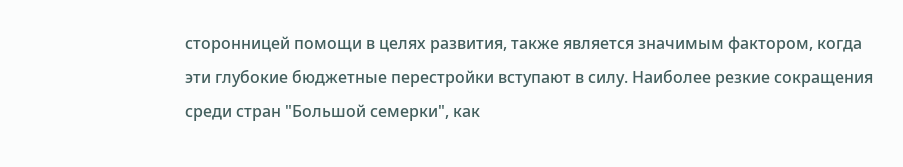сторонницей помощи в целях развития, также является значимым фактором, когда эти глубокие бюджетные перестройки вступают в силу. Наиболее резкие сокращения среди стран "Большой семерки", как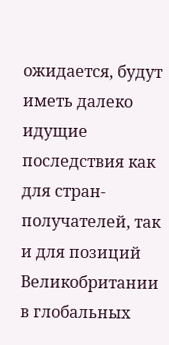ожидается, будут иметь далеко идущие последствия как для стран-получателей, так и для позиций Великобритании в глобальных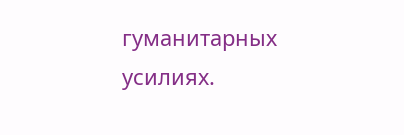гуманитарных усилиях.